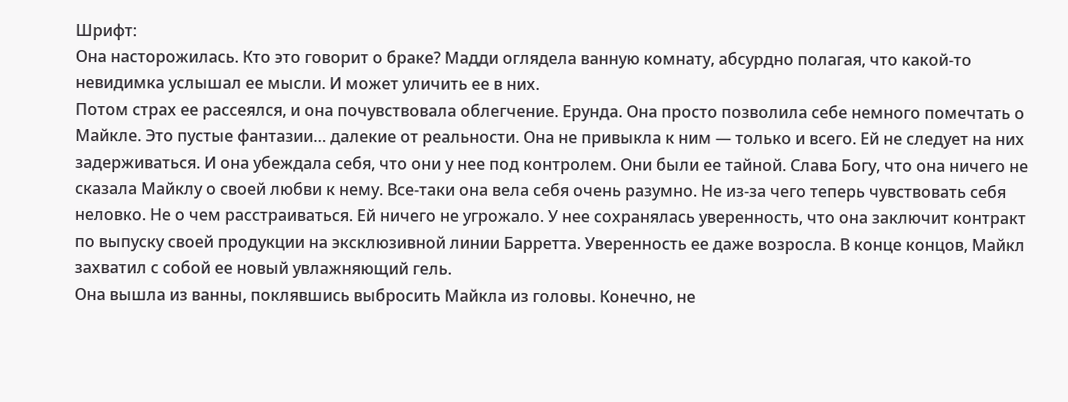Шрифт:
Она насторожилась. Кто это говорит о браке? Мадди оглядела ванную комнату, абсурдно полагая, что какой-то невидимка услышал ее мысли. И может уличить ее в них.
Потом страх ее рассеялся, и она почувствовала облегчение. Ерунда. Она просто позволила себе немного помечтать о Майкле. Это пустые фантазии… далекие от реальности. Она не привыкла к ним — только и всего. Ей не следует на них задерживаться. И она убеждала себя, что они у нее под контролем. Они были ее тайной. Слава Богу, что она ничего не сказала Майклу о своей любви к нему. Все-таки она вела себя очень разумно. Не из-за чего теперь чувствовать себя неловко. Не о чем расстраиваться. Ей ничего не угрожало. У нее сохранялась уверенность, что она заключит контракт по выпуску своей продукции на эксклюзивной линии Барретта. Уверенность ее даже возросла. В конце концов, Майкл захватил с собой ее новый увлажняющий гель.
Она вышла из ванны, поклявшись выбросить Майкла из головы. Конечно, не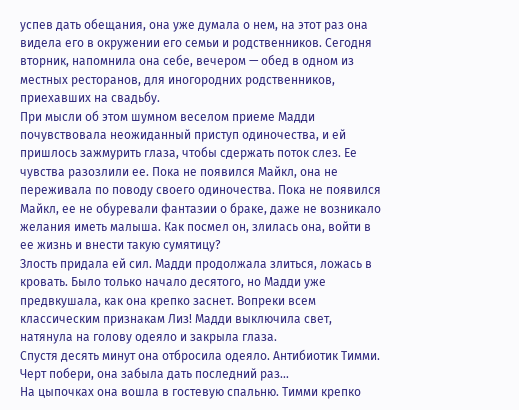успев дать обещания, она уже думала о нем, на этот раз она видела его в окружении его семьи и родственников. Сегодня вторник, напомнила она себе, вечером — обед в одном из местных ресторанов, для иногородних родственников, приехавших на свадьбу.
При мысли об этом шумном веселом приеме Мадди почувствовала неожиданный приступ одиночества, и ей пришлось зажмурить глаза, чтобы сдержать поток слез. Ее чувства разозлили ее. Пока не появился Майкл, она не переживала по поводу своего одиночества. Пока не появился Майкл, ее не обуревали фантазии о браке, даже не возникало желания иметь малыша. Как посмел он, злилась она, войти в ее жизнь и внести такую сумятицу?
Злость придала ей сил. Мадди продолжала злиться, ложась в кровать. Было только начало десятого, но Мадди уже предвкушала, как она крепко заснет. Вопреки всем классическим признакам Лиз! Мадди выключила свет, натянула на голову одеяло и закрыла глаза.
Спустя десять минут она отбросила одеяло. Антибиотик Тимми. Черт побери, она забыла дать последний раз…
На цыпочках она вошла в гостевую спальню. Тимми крепко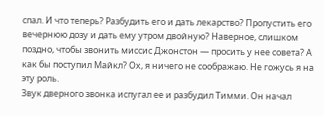спал. И что теперь? Разбудить его и дать лекарство? Пропустить его вечернюю дозу и дать ему утром двойную? Наверное, слишком поздно, чтобы звонить миссис Джонстон — просить у нее совета? А как бы поступил Майкл? Ох, я ничего не соображаю. Не гожусь я на эту роль.
Звук дверного звонка испугал ее и разбудил Тимми. Он начал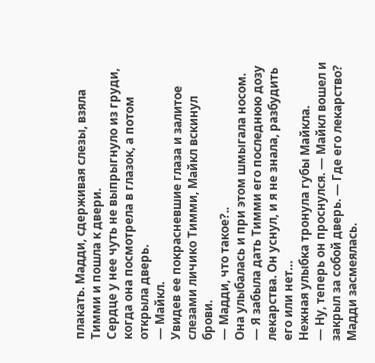плакать. Мадди, сдерживая слезы, взяла Тимми и пошла к двери.
Сердце у нее чуть не выпрыгнуло из груди, когда она посмотрела в глазок, а потом открыла дверь.
— Майкл.
Увидев ее покрасневшие глаза и залитое слезами личико Тимми, Майкл вскинул брови.
— Мадди, что такое?..
Она улыбалась и при этом шмыгала носом.
— Я забыла дать Тимми его последнюю дозу лекарства. Он уснул, и я не знала, разбудить его или нет…
Нежная улыбка тронула губы Майкла.
— Ну, теперь он проснулся. — Майкл вошел и закрыл за собой дверь. — Где его лекарство? Мадди засмеялась.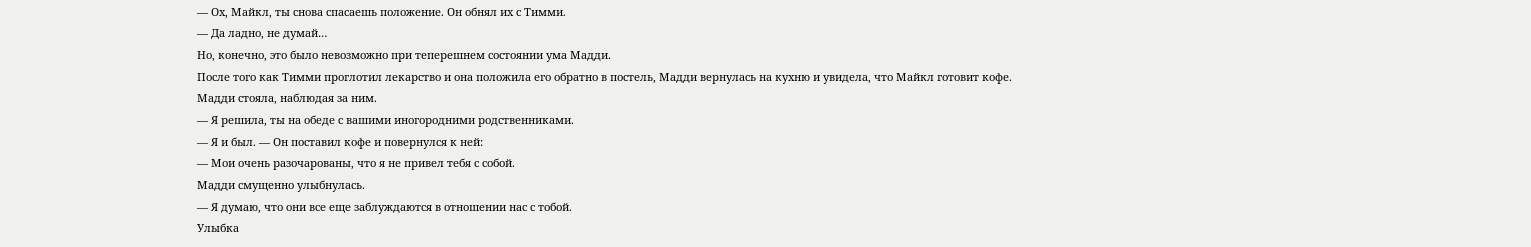— Ох, Майкл, ты снова спасаешь положение. Он обнял их с Тимми.
— Да ладно, не думай…
Но, конечно, это было невозможно при теперешнем состоянии ума Мадди.
После того как Тимми проглотил лекарство и она положила его обратно в постель, Мадди вернулась на кухню и увидела, что Майкл готовит кофе.
Мадди стояла, наблюдая за ним.
— Я решила, ты на обеде с вашими иногородними родственниками.
— Я и был. — Он поставил кофе и повернулся к ней:
— Мои очень разочарованы, что я не привел тебя с собой.
Мадди смущенно улыбнулась.
— Я думаю, что они все еще заблуждаются в отношении нас с тобой.
Улыбка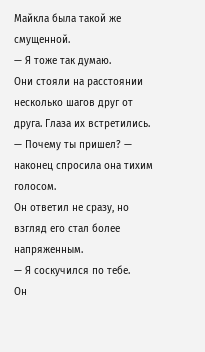Майкла была такой же смущенной.
— Я тоже так думаю.
Они стояли на расстоянии несколько шагов друг от друга. Глаза их встретились.
— Почему ты пришел? — наконец спросила она тихим голосом.
Он ответил не сразу, но взгляд его стал более напряженным.
— Я соскучился по тебе.
Он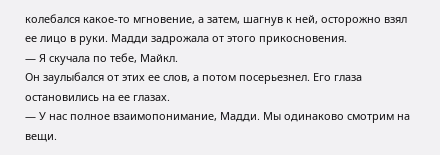колебался какое-то мгновение, а затем, шагнув к ней, осторожно взял ее лицо в руки. Мадди задрожала от этого прикосновения.
— Я скучала по тебе, Майкл.
Он заулыбался от этих ее слов, а потом посерьезнел. Его глаза остановились на ее глазах.
— У нас полное взаимопонимание, Мадди. Мы одинаково смотрим на вещи.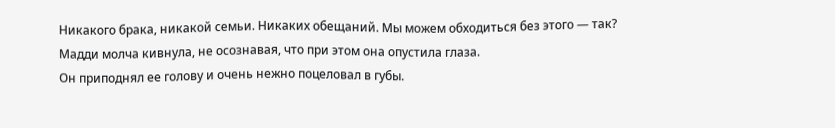Никакого брака, никакой семьи. Никаких обещаний. Мы можем обходиться без этого — так?
Мадди молча кивнула, не осознавая, что при этом она опустила глаза.
Он приподнял ее голову и очень нежно поцеловал в губы.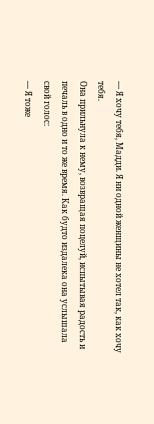— Я хочу тебя, Мадди. Я ни одной женщины не хотел так, как хочу тебя.
Она прильнула к нему, возвращая поцелуй, испытывая радость и печаль в одно и то же время. Как будто издалека она услышала свой голос:
— Я тоже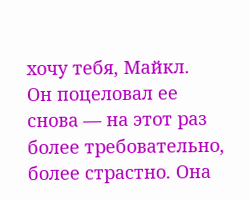хочу тебя, Майкл.
Он поцеловал ее снова — на этот раз более требовательно, более страстно. Она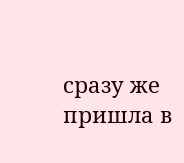сразу же пришла в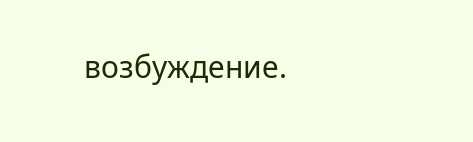возбуждение.